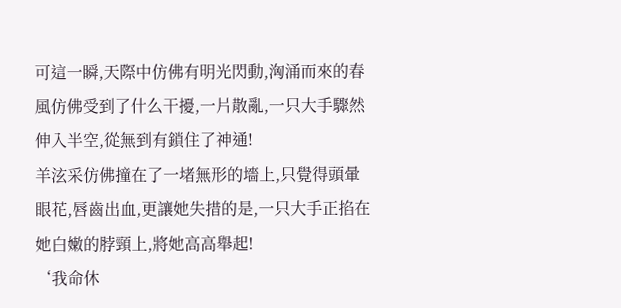可這一瞬,天際中仿佛有明光閃動,洶涌而來的春風仿佛受到了什么干擾,一片散亂,一只大手驟然伸入半空,從無到有鎖住了神通!
羊泫采仿佛撞在了一堵無形的墻上,只覺得頭暈眼花,唇齒出血,更讓她失措的是,一只大手正掐在她白嫩的脖頸上,將她高高舉起!
‘我命休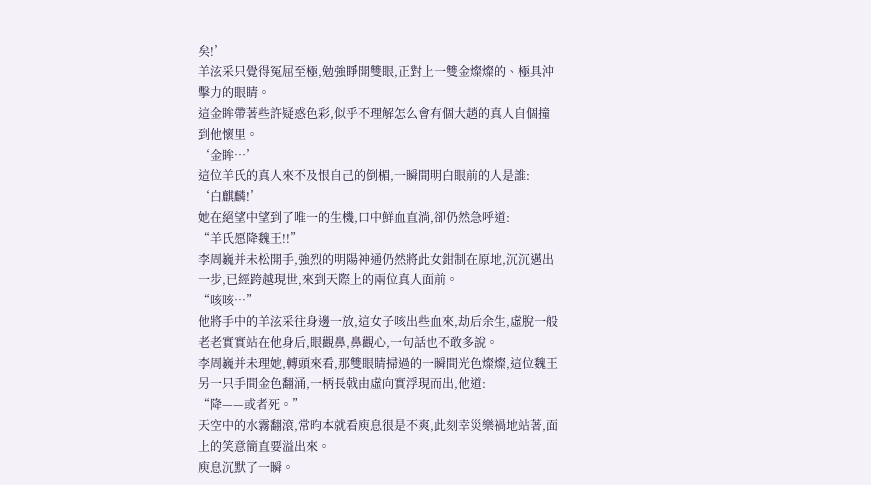矣!’
羊泫采只覺得冤屈至極,勉強睜開雙眼,正對上一雙金燦燦的、極具沖擊力的眼睛。
這金眸帶著些許疑惑色彩,似乎不理解怎么會有個大趙的真人自個撞到他懷里。
‘金眸…’
這位羊氏的真人來不及恨自己的倒楣,一瞬間明白眼前的人是誰:
‘白麒麟!’
她在絕望中望到了唯一的生機,口中鮮血直淌,卻仍然急呼道:
“羊氏愿降魏王!!”
李周巍并未松開手,強烈的明陽神通仍然將此女鉗制在原地,沉沉邁出一步,已經跨越現世,來到天際上的兩位真人面前。
“咳咳…”
他將手中的羊泫采往身邊一放,這女子咳出些血來,劫后余生,虛脫一般老老實實站在他身后,眼觀鼻,鼻觀心,一句話也不敢多說。
李周巍并未理她,轉頭來看,那雙眼睛掃過的一瞬間光色燦燦,這位魏王另一只手間金色翻涌,一柄長戟由虛向實浮現而出,他道:
“降——或者死。”
天空中的水霧翻滾,常昀本就看庾息很是不爽,此刻幸災樂禍地站著,面上的笑意簡直要溢出來。
庾息沉默了一瞬。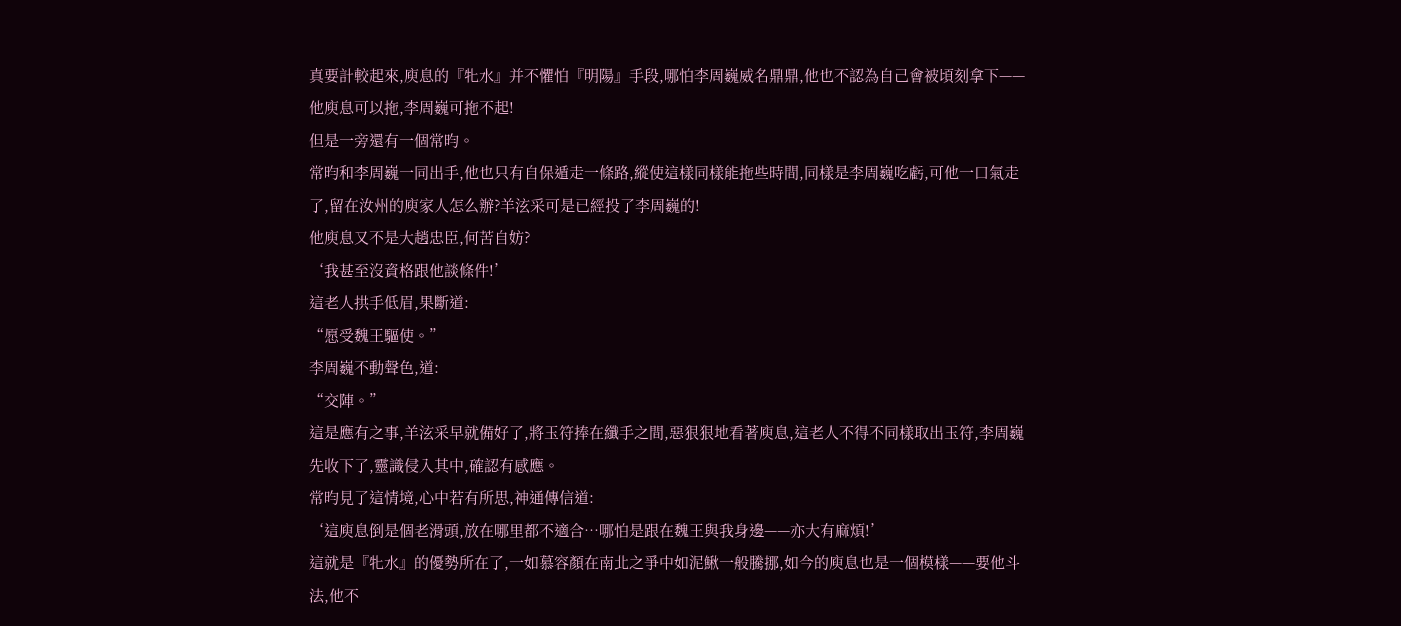真要計較起來,庾息的『牝水』并不懼怕『明陽』手段,哪怕李周巍威名鼎鼎,他也不認為自己會被頃刻拿下——他庾息可以拖,李周巍可拖不起!
但是一旁還有一個常昀。
常昀和李周巍一同出手,他也只有自保遁走一條路,縱使這樣同樣能拖些時間,同樣是李周巍吃虧,可他一口氣走了,留在汝州的庾家人怎么辦?羊泫采可是已經投了李周巍的!
他庾息又不是大趙忠臣,何苦自妨?
‘我甚至沒資格跟他談條件!’
這老人拱手低眉,果斷道:
“愿受魏王驅使。”
李周巍不動聲色,道:
“交陣。”
這是應有之事,羊泫采早就備好了,將玉符捧在纖手之間,惡狠狠地看著庾息,這老人不得不同樣取出玉符,李周巍先收下了,靈識侵入其中,確認有感應。
常昀見了這情境,心中若有所思,神通傳信道:
‘這庾息倒是個老滑頭,放在哪里都不適合…哪怕是跟在魏王與我身邊——亦大有麻煩!’
這就是『牝水』的優勢所在了,一如慕容顏在南北之爭中如泥鰍一般騰挪,如今的庾息也是一個模樣——要他斗法,他不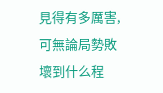見得有多厲害,可無論局勢敗壞到什么程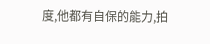度,他都有自保的能力,拍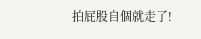拍屁股自個就走了!